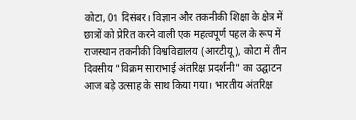कोटा, 01 दिसंबर। विज्ञान और तकनीकी शिक्षा के क्षेत्र में छात्रों को प्रेरित करने वाली एक महत्वपूर्ण पहल के रूप में राजस्थान तकनीकी विश्वविद्यालय (आरटीयू), कोटा में तीन दिवसीय "विक्रम साराभाई अंतरिक्ष प्रदर्शनी" का उद्घाटन आज बड़े उत्साह के साथ किया गया। भारतीय अंतरिक्ष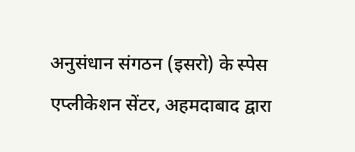अनुसंधान संगठन (इसरो) के स्पेस एप्लीकेशन सेंटर, अहमदाबाद द्वारा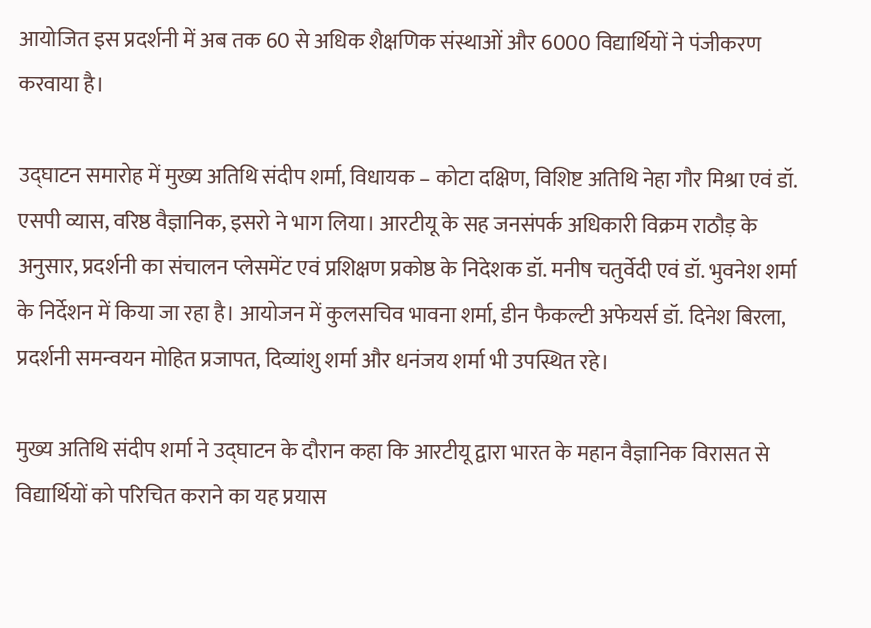आयोजित इस प्रदर्शनी में अब तक 60 से अधिक शैक्षणिक संस्थाओं और 6000 विद्यार्थियों ने पंजीकरण करवाया है।

उद्घाटन समारोह में मुख्य अतिथि संदीप शर्मा, विधायक – कोटा दक्षिण, विशिष्ट अतिथि नेहा गौर मिश्रा एवं डॉ. एसपी व्यास, वरिष्ठ वैज्ञानिक, इसरो ने भाग लिया। आरटीयू के सह जनसंपर्क अधिकारी विक्रम राठौड़ के अनुसार, प्रदर्शनी का संचालन प्लेसमेंट एवं प्रशिक्षण प्रकोष्ठ के निदेशक डॉ. मनीष चतुर्वेदी एवं डॉ. भुवनेश शर्मा के निर्देशन में किया जा रहा है। आयोजन में कुलसचिव भावना शर्मा, डीन फैकल्टी अफेयर्स डॉ. दिनेश बिरला, प्रदर्शनी समन्वयन मोहित प्रजापत, दिव्यांशु शर्मा और धनंजय शर्मा भी उपस्थित रहे।

मुख्य अतिथि संदीप शर्मा ने उद्घाटन के दौरान कहा कि आरटीयू द्वारा भारत के महान वैज्ञानिक विरासत से विद्यार्थियों को परिचित कराने का यह प्रयास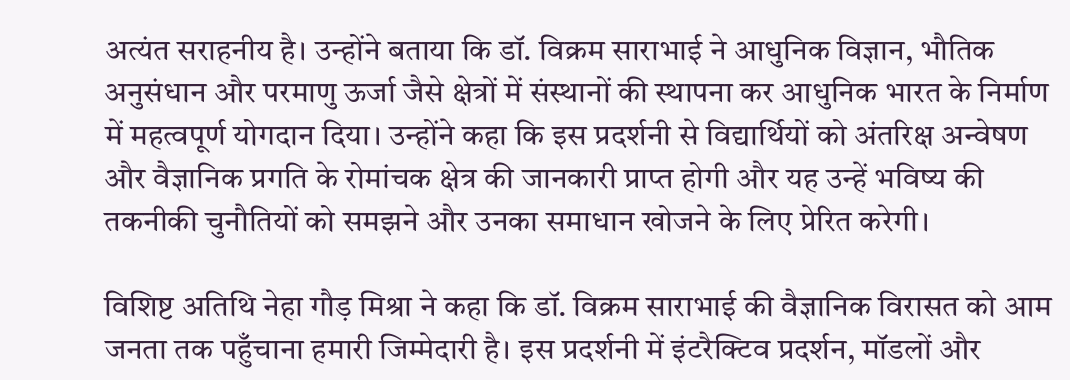अत्यंत सराहनीय है। उन्होंने बताया कि डॉ. विक्रम साराभाई ने आधुनिक विज्ञान, भौतिक अनुसंधान और परमाणु ऊर्जा जैसे क्षेत्रों में संस्थानों की स्थापना कर आधुनिक भारत के निर्माण में महत्वपूर्ण योगदान दिया। उन्होंने कहा कि इस प्रदर्शनी से विद्यार्थियों को अंतरिक्ष अन्वेषण और वैज्ञानिक प्रगति के रोमांचक क्षेत्र की जानकारी प्राप्त होगी और यह उन्हें भविष्य की तकनीकी चुनौतियों को समझने और उनका समाधान खोजने के लिए प्रेरित करेगी।

विशिष्ट अतिथि नेहा गौड़ मिश्रा ने कहा कि डॉ. विक्रम साराभाई की वैज्ञानिक विरासत को आम जनता तक पहुँचाना हमारी जिम्मेदारी है। इस प्रदर्शनी में इंटरैक्टिव प्रदर्शन, मॉडलों और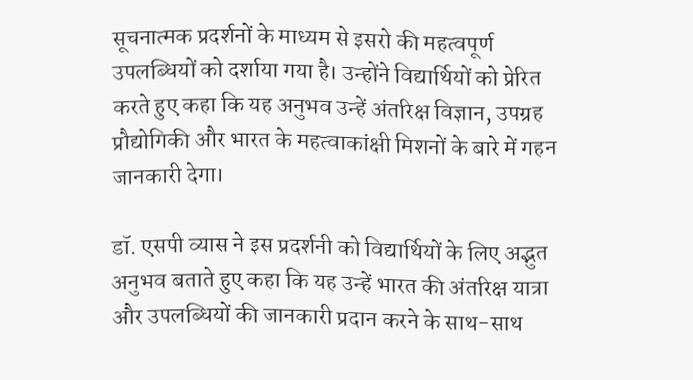सूचनात्मक प्रदर्शनों के माध्यम से इसरो की महत्वपूर्ण उपलब्धियों को दर्शाया गया है। उन्होंने विद्यार्थियों को प्रेरित करते हुए कहा कि यह अनुभव उन्हें अंतरिक्ष विज्ञान, उपग्रह प्रौद्योगिकी और भारत के महत्वाकांक्षी मिशनों के बारे में गहन जानकारी देगा।

डॉ. एसपी व्यास ने इस प्रदर्शनी को विद्यार्थियों के लिए अद्भुत अनुभव बताते हुए कहा कि यह उन्हें भारत की अंतरिक्ष यात्रा और उपलब्धियों की जानकारी प्रदान करने के साथ-साथ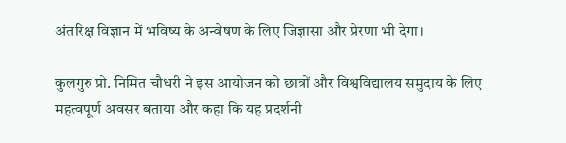अंतरिक्ष विज्ञान में भविष्य के अन्वेषण के लिए जिज्ञासा और प्रेरणा भी देगा।

कुलगुरु प्रो. निमित चौधरी ने इस आयोजन को छात्रों और विश्वविद्यालय समुदाय के लिए महत्वपूर्ण अवसर बताया और कहा कि यह प्रदर्शनी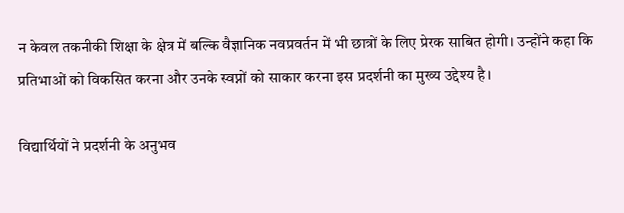न केवल तकनीकी शिक्षा के क्षेत्र में बल्कि वैज्ञानिक नवप्रवर्तन में भी छात्रों के लिए प्रेरक साबित होगी। उन्होंने कहा कि प्रतिभाओं को विकसित करना और उनके स्वप्नों को साकार करना इस प्रदर्शनी का मुख्य उद्देश्य है।

विद्यार्थियों ने प्रदर्शनी के अनुभव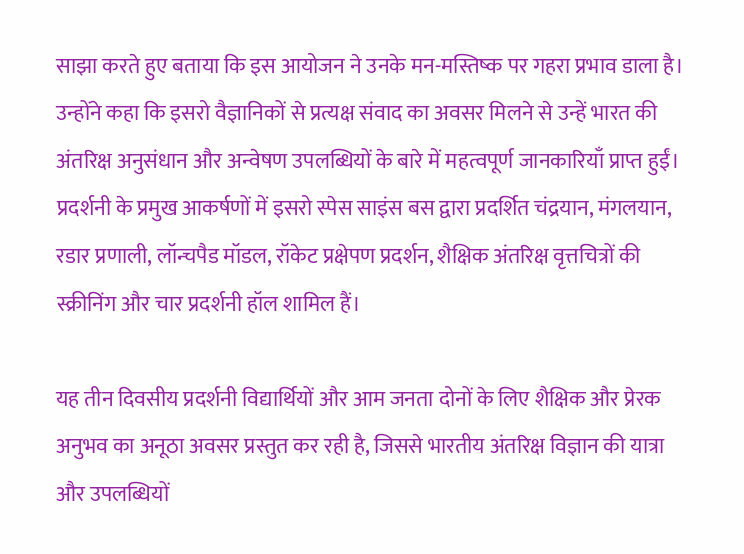साझा करते हुए बताया कि इस आयोजन ने उनके मन-मस्तिष्क पर गहरा प्रभाव डाला है। उन्होंने कहा कि इसरो वैज्ञानिकों से प्रत्यक्ष संवाद का अवसर मिलने से उन्हें भारत की अंतरिक्ष अनुसंधान और अन्वेषण उपलब्धियों के बारे में महत्वपूर्ण जानकारियाँ प्राप्त हुईं। प्रदर्शनी के प्रमुख आकर्षणों में इसरो स्पेस साइंस बस द्वारा प्रदर्शित चंद्रयान, मंगलयान, रडार प्रणाली, लॉन्चपैड मॉडल, रॉकेट प्रक्षेपण प्रदर्शन, शैक्षिक अंतरिक्ष वृत्तचित्रों की स्क्रीनिंग और चार प्रदर्शनी हॉल शामिल हैं।

यह तीन दिवसीय प्रदर्शनी विद्यार्थियों और आम जनता दोनों के लिए शैक्षिक और प्रेरक अनुभव का अनूठा अवसर प्रस्तुत कर रही है, जिससे भारतीय अंतरिक्ष विज्ञान की यात्रा और उपलब्धियों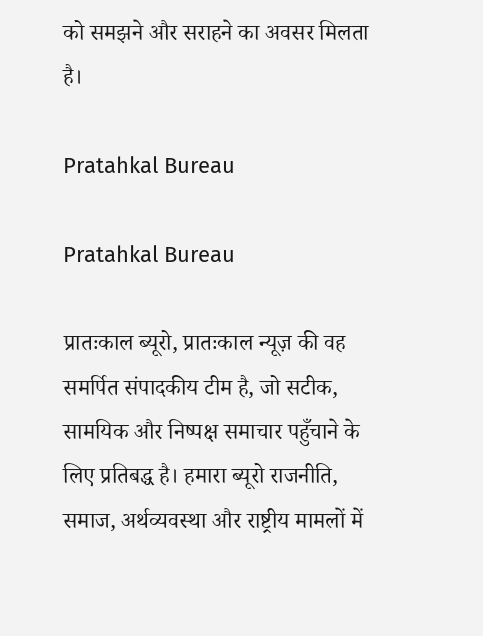को समझने और सराहने का अवसर मिलता है।

Pratahkal Bureau

Pratahkal Bureau

प्रातःकाल ब्यूरो, प्रातःकाल न्यूज़ की वह समर्पित संपादकीय टीम है, जो सटीक, सामयिक और निष्पक्ष समाचार पहुँचाने के लिए प्रतिबद्ध है। हमारा ब्यूरो राजनीति, समाज, अर्थव्यवस्था और राष्ट्रीय मामलों में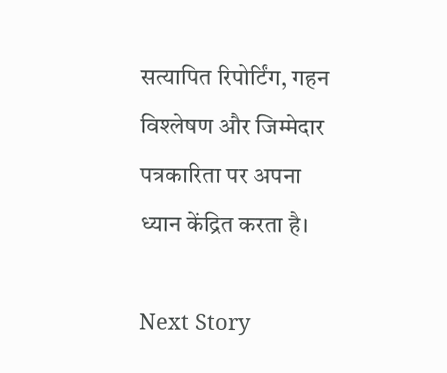सत्यापित रिपोर्टिंग, गहन विश्लेषण और जिम्मेदार पत्रकारिता पर अपना ध्यान केंद्रित करता है।

Next Story